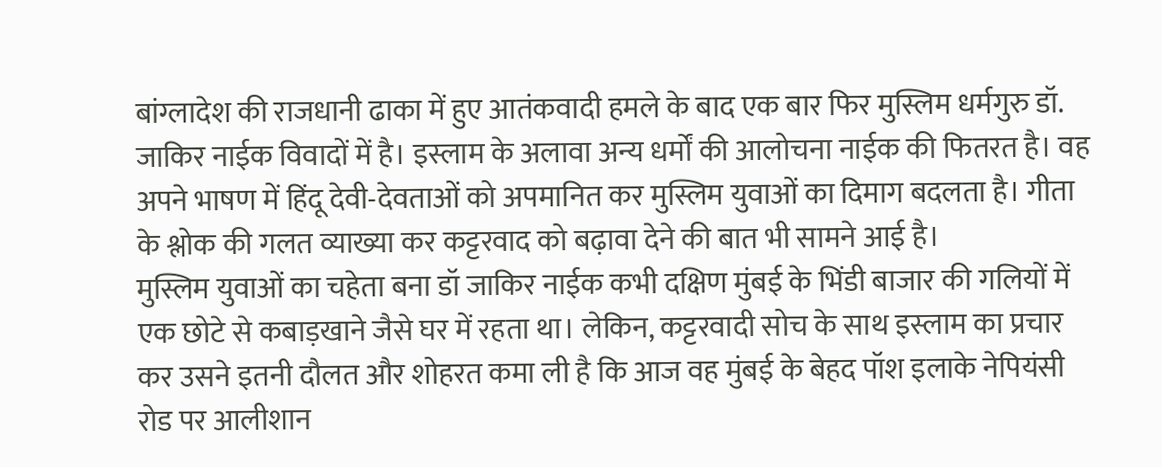बांग्लादेश की राजधानी ढाका में हुए आतंकवादी हमले के बाद एक बार फिर मुस्लिम धर्मगुरु डॉ. जाकिर नाईक विवादों में है। इस्लाम के अलावा अन्य धर्मों की आलोचना नाईक की फितरत है। वह अपने भाषण में हिंदू देवी-देवताओं को अपमानित कर मुस्लिम युवाओं का दिमाग बदलता है। गीता के श्लोक की गलत व्याख्या कर कट्टरवाद को बढ़ावा देने की बात भी सामने आई है।
मुस्लिम युवाओं का चहेता बना डॉ जाकिर नाईक कभी दक्षिण मुंबई के भिंडी बाजार की गलियों में एक छोटे से कबाड़खाने जैसे घर में रहता था। लेकिन, कट्टरवादी सोच के साथ इस्लाम का प्रचार कर उसने इतनी दौलत और शोहरत कमा ली है कि आज वह मुंबई के बेहद पॉश इलाके नेपियंसी रोड पर आलीशान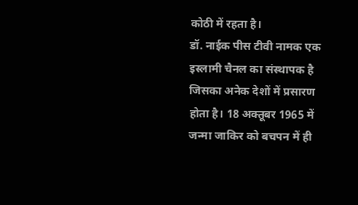कोठी में रहता है।
डॉ. नाईक पीस टीवी नामक एक इस्लामी चैनल का संस्थापक है जिसका अनेक देशों में प्रसारण होता है। 18 अक्तूबर 1965 में जन्मा जाकिर को बचपन में ही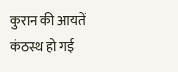कुरान की आयतें कंठस्थ हो गई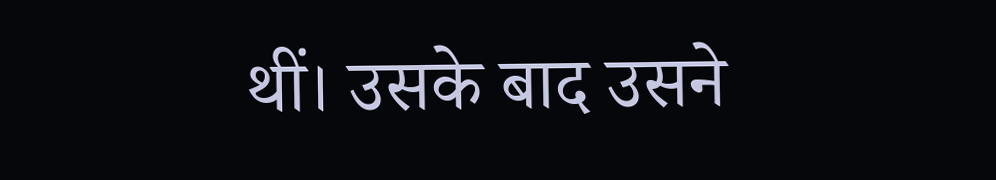थीं। उसके बाद उसने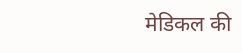मेडिकल की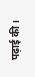पढ़ाई की।